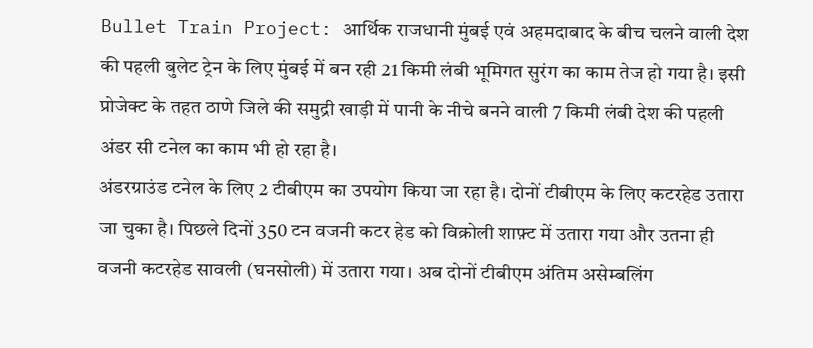Bullet Train Project: आर्थिक राजधानी मुंबई एवं अहमदाबाद के बीच चलने वाली देश की पहली बुलेट ट्रेन के लिए मुंबई में बन रही 21 किमी लंबी भूमिगत सुरंग का काम तेज हो गया है। इसी प्रोजेक्ट के तहत ठाणे जिले की समुद्री खाड़ी में पानी के नीचे बनने वाली 7 किमी लंबी देश की पहली अंडर सी टनेल का काम भी हो रहा है।
अंडरग्राउंड टनेल के लिए 2 टीबीएम का उपयोग किया जा रहा है। दोनों टीबीएम के लिए कटरहेड उतारा जा चुका है। पिछले दिनों 350 टन वजनी कटर हेड को विक्रोली शाफ़्ट में उतारा गया और उतना ही वजनी कटरहेड सावली (घनसोली) में उतारा गया। अब दोनों टीबीएम अंतिम असेम्बलिंग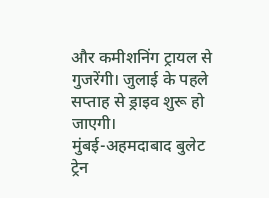और कमीशनिंग ट्रायल से गुजरेंगी। जुलाई के पहले सप्ताह से ड्राइव शुरू हो जाएगी।
मुंबई-अहमदाबाद बुलेट ट्रेन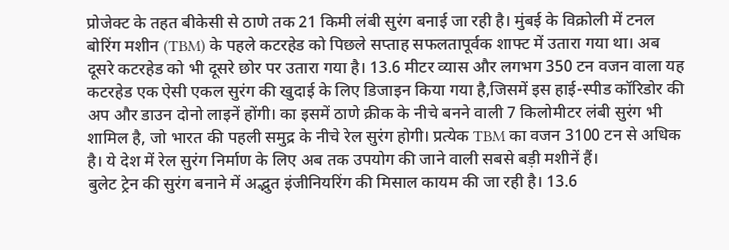प्रोजेक्ट के तहत बीकेसी से ठाणे तक 21 किमी लंबी सुरंग बनाई जा रही है। मुंबई के विक्रोली में टनल बोरिंग मशीन (TBM) के पहले कटरहेड को पिछले सप्ताह सफलतापूर्वक शाफ्ट में उतारा गया था। अब दूसरे कटरहेड को भी दूसरे छोर पर उतारा गया है। 13.6 मीटर व्यास और लगभग 350 टन वजन वाला यह कटरहेड एक ऐसी एकल सुरंग की खुदाई के लिए डिजाइन किया गया है,जिसमें इस हाई-स्पीड कॉरिडोर की अप और डाउन दोनो लाइनें होंगी। का इसमें ठाणे क्रीक के नीचे बनने वाली 7 किलोमीटर लंबी सुरंग भी शामिल है, जो भारत की पहली समुद्र के नीचे रेल सुरंग होगी। प्रत्येक TBM का वजन 3100 टन से अधिक है। ये देश में रेल सुरंग निर्माण के लिए अब तक उपयोग की जाने वाली सबसे बड़ी मशीनें हैं।
बुलेट ट्रेन की सुरंग बनाने में अद्भुत इंजीनियरिंग की मिसाल कायम की जा रही है। 13.6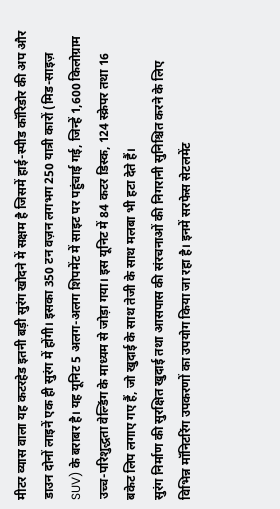मीटर व्यास वाला यह कटरहेड इतनी बड़ी सुरंग खोदने में सक्षम है जिसमें हाई-स्पीड कॉरिडोर की अप और डाउन दोनों लाइनें एक ही सुरंग में होंगी। इसका 350 टन वज़न लगभग 250 यात्री कारों (मिड-साइज़ SUV) के बराबर है। यह यूनिट 5 अलग-अलग शिपमेंट में साइट पर पहुंचाई गई, जिन्हें 1,600 किलोग्राम उच्च-परिशुद्धता वेल्डिंग के माध्यम से जोड़ा गया। इस यूनिट में 84 कटर डिस्क, 124 स्क्रेपर तथा 16 बकेट लिप लगाए गए हैं, जो खुदाई के साथ तेजी के साथ मलबा भी हटा देते हैं।
सुरंग निर्माण की सुरक्षित खुदाई तथा आसपास की संरचनाओं की निगरानी सुनिश्चित करने के लिए विभिन्न मॉनिटरिंग उपकरणों का उपयोग किया जा रहा है। इनमें सरफेस सेटलमेंट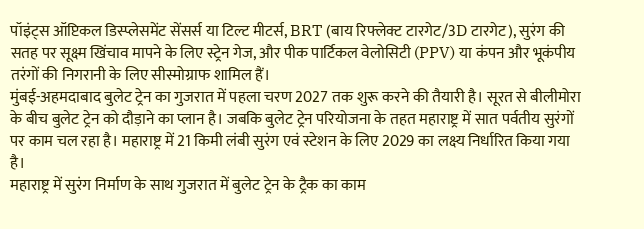पॉइंट्स ऑप्टिकल डिस्प्लेसमेंट सेंसर्स या टिल्ट मीटर्स, BRT (बाय रिफ्लेक्ट टारगेट/3D टारगेट), सुरंग की सतह पर सूक्ष्म खिंचाव मापने के लिए स्ट्रेन गेज, और पीक पार्टिकल वेलोसिटी (PPV) या कंपन और भूकंपीय तरंगों की निगरानी के लिए सीस्मोग्राफ शामिल हैं।
मुंबई-अहमदाबाद बुलेट ट्रेन का गुजरात में पहला चरण 2027 तक शुरू करने की तैयारी है। सूरत से बीलीमोरा के बीच बुलेट ट्रेन को दौड़ाने का प्लान है। जबकि बुलेट ट्रेन परियोजना के तहत महाराष्ट्र में सात पर्वतीय सुरंगों पर काम चल रहा है। महाराष्ट्र में 21 किमी लंबी सुरंग एवं स्टेशन के लिए 2029 का लक्ष्य निर्धारित किया गया है।
महाराष्ट्र में सुरंग निर्माण के साथ गुजरात में बुलेट ट्रेन के ट्रैक का काम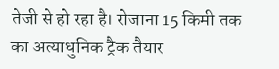तेजी से हो रहा है। रोजाना 15 किमी तक का अत्याधुनिक ट्रैक तैयार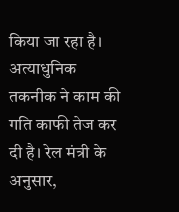किया जा रहा है। अत्याधुनिक तकनीक ने काम की गति काफी तेज कर दी है। रेल मंत्री के अनुसार,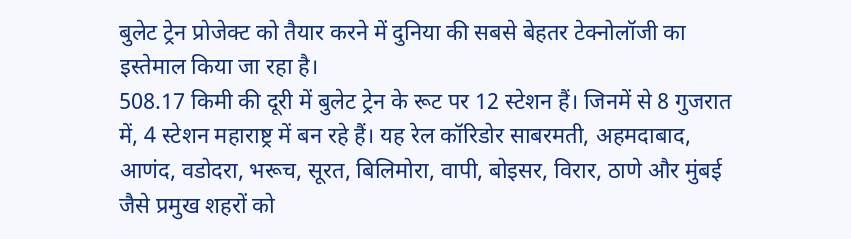बुलेट ट्रेन प्रोजेक्ट को तैयार करने में दुनिया की सबसे बेहतर टेक्नोलॉजी का इस्तेमाल किया जा रहा है।
508.17 किमी की दूरी में बुलेट ट्रेन के रूट पर 12 स्टेशन हैं। जिनमें से 8 गुजरात में, 4 स्टेशन महाराष्ट्र में बन रहे हैं। यह रेल कॉरिडोर साबरमती, अहमदाबाद, आणंद, वडोदरा, भरूच, सूरत, बिलिमोरा, वापी, बोइसर, विरार, ठाणे और मुंबई जैसे प्रमुख शहरों को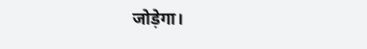जोड़ेगा।